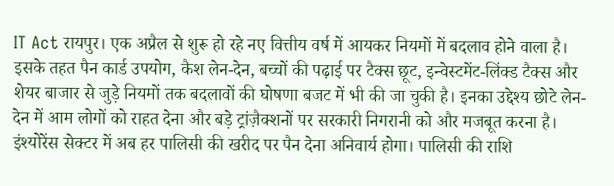IT Act रायपुर। एक अप्रैल से शुरू हो रहे नए वित्तीय वर्ष में आयकर नियमों में बदलाव होने वाला है। इसके तहत पैन कार्ड उपयोग, कैश लेन-देन, बच्चों की पढ़ाई पर टैक्स छूट, इन्वेस्टमेंट-लिंक्ड टैक्स और शेयर बाजार से जुड़े नियमों तक बदलावों की घोषणा बजट में भी की जा चुकी है। इनका उद्देश्य छोटे लेन-देन में आम लोगों को राहत देना और बड़े ट्रांज़ैक्शनों पर सरकारी निगरानी को और मजबूत करना है।
इंश्योरेंस सेक्टर में अब हर पालिसी की खरीद पर पैन देना अनिवार्य होगा। पालिसी की राशि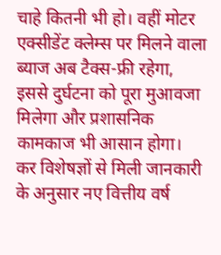चाहे कितनी भी हो। वहीं मोटर एक्सीडेंट क्लेम्स पर मिलने वाला ब्याज अब टैक्स-फ्री रहेगा, इससे दुर्घटना को पूरा मुआवजा मिलेगा और प्रशासनिक कामकाज भी आसान होगा।
कर विशेषज्ञों से मिली जानकारी के अनुसार नए वित्तीय वर्ष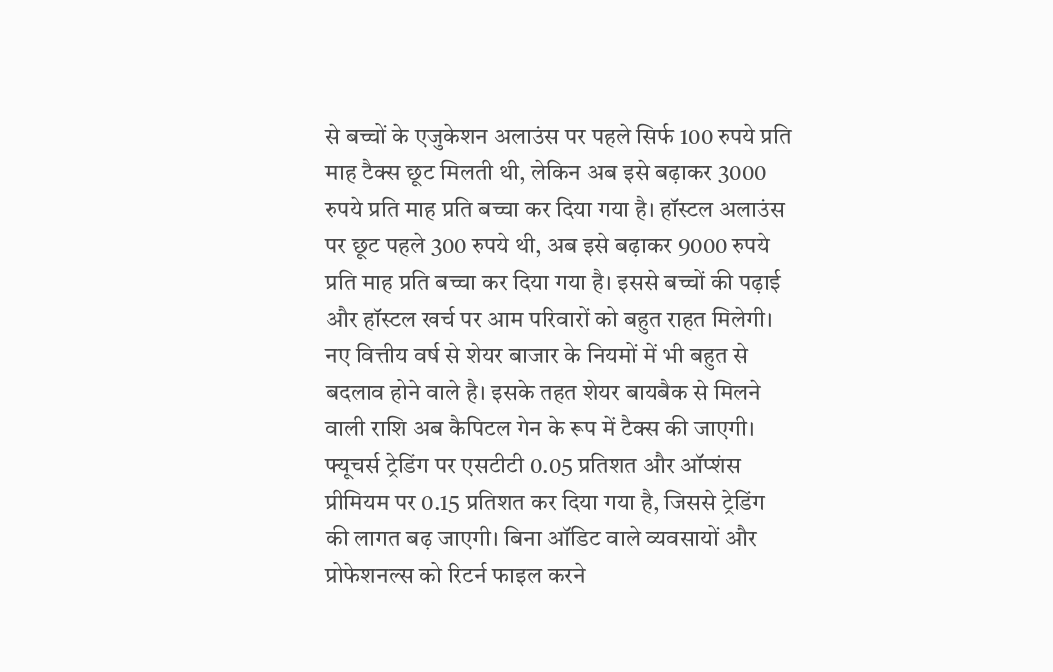से बच्चों के एजुकेशन अलाउंस पर पहले सिर्फ 100 रुपये प्रति माह टैक्स छूट मिलती थी, लेकिन अब इसे बढ़ाकर 3000 रुपये प्रति माह प्रति बच्चा कर दिया गया है। हॉस्टल अलाउंस पर छूट पहले 300 रुपये थी, अब इसे बढ़ाकर 9000 रुपये प्रति माह प्रति बच्चा कर दिया गया है। इससे बच्चों की पढ़ाई और हॉस्टल खर्च पर आम परिवारों को बहुत राहत मिलेगी।
नए वित्तीय वर्ष से शेयर बाजार के नियमों में भी बहुत से बदलाव होने वाले है। इसके तहत शेयर बायबैक से मिलने वाली राशि अब कैपिटल गेन के रूप में टैक्स की जाएगी। फ्यूचर्स ट्रेडिंग पर एसटीटी 0.05 प्रतिशत और ऑप्शंस प्रीमियम पर 0.15 प्रतिशत कर दिया गया है, जिससे ट्रेडिंग की लागत बढ़ जाएगी। बिना ऑडिट वाले व्यवसायों और प्रोफेशनल्स को रिटर्न फाइल करने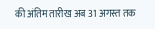की अंतिम तारीख अब 31 अगस्त तक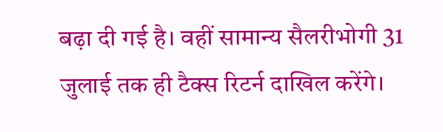बढ़ा दी गई है। वहीं सामान्य सैलरीभोगी 31 जुलाई तक ही टैक्स रिटर्न दाखिल करेंगे।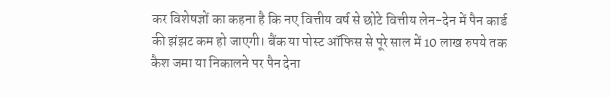कर विशेषज्ञों का कहना है कि नए वित्तीय वर्ष से छोटे वित्तीय लेन-देन में पैन कार्ड की झंझट कम हो जाएगी। बैंक या पोस्ट ऑफिस से पूरे साल में 10 लाख रुपये तक कैश जमा या निकालने पर पैन देना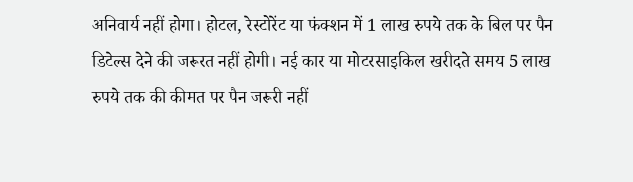अनिवार्य नहीं होगा। होटल, रेस्टोरेंट या फंक्शन में 1 लाख रुपये तक के बिल पर पैन डिटेल्स देने की जरूरत नहीं होगी। नई कार या मोटरसाइकिल खरीदते समय 5 लाख रुपये तक की कीमत पर पैन जरूरी नहीं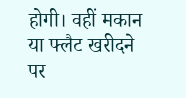होगी। वहीं मकान या फ्लैट खरीदने पर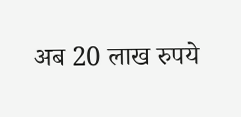अब 20 लाख रुपये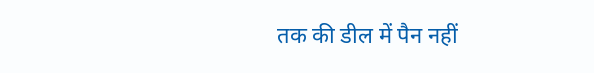तक की डील में पैन नहीं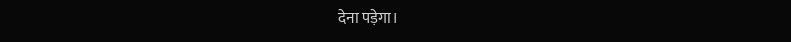देना पड़ेगा।